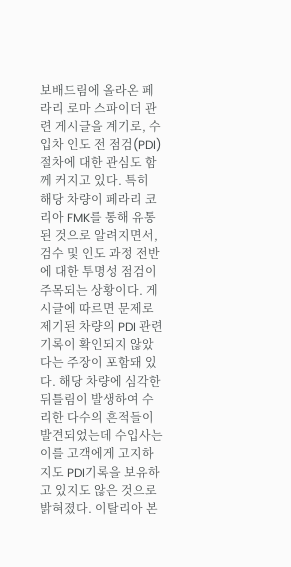보배드림에 올라온 페라리 로마 스파이더 관련 게시글을 계기로, 수입차 인도 전 점검(PDI) 절차에 대한 관심도 함께 커지고 있다. 특히 해당 차량이 페라리 코리아 FMK를 통해 유통된 것으로 알려지면서, 검수 및 인도 과정 전반에 대한 투명성 점검이 주목되는 상황이다. 게시글에 따르면 문제로 제기된 차량의 PDI 관련 기록이 확인되지 않았다는 주장이 포함돼 있다. 해당 차량에 심각한 뒤틀림이 발생하여 수리한 다수의 흔적들이 발견되었는데 수입사는 이를 고객에게 고지하지도 PDI기록을 보유하고 있지도 않은 것으로 밝혀졌다. 이탈리아 본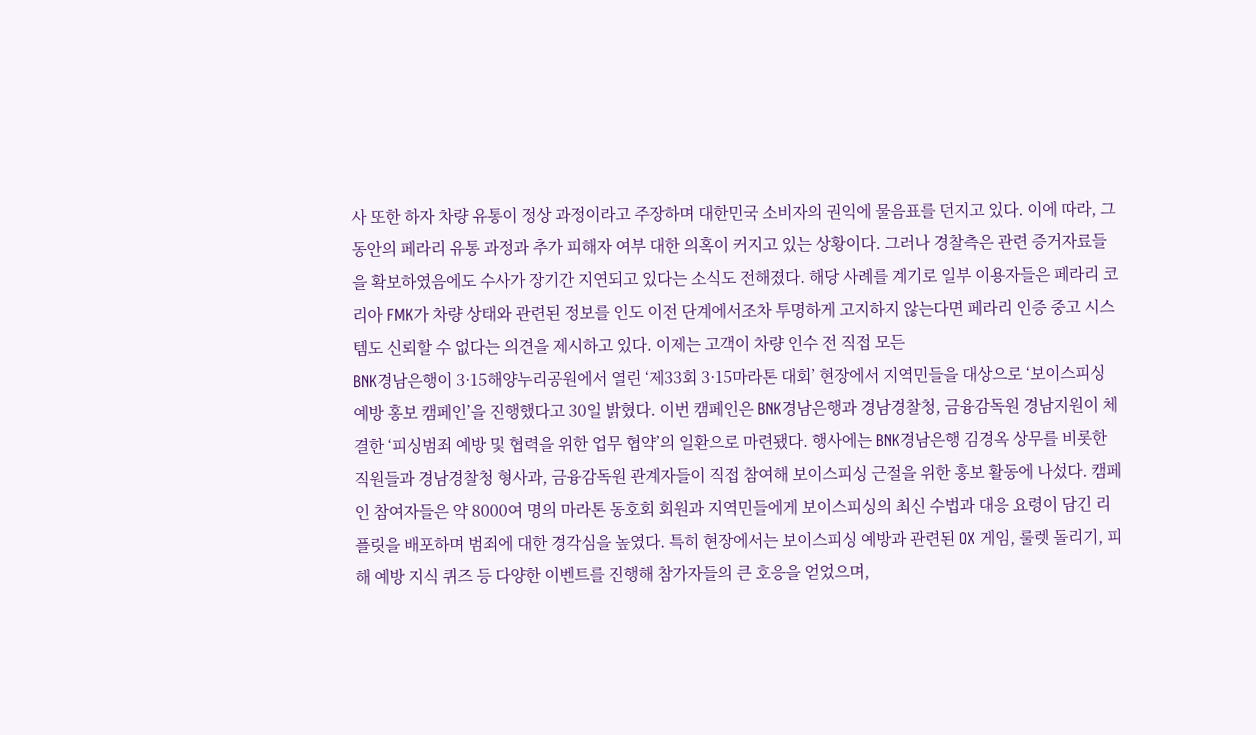사 또한 하자 차량 유통이 정상 과정이라고 주장하며 대한민국 소비자의 권익에 물음표를 던지고 있다. 이에 따라, 그동안의 페라리 유통 과정과 추가 피해자 여부 대한 의혹이 커지고 있는 상황이다. 그러나 경찰측은 관련 증거자료들을 확보하였음에도 수사가 장기간 지연되고 있다는 소식도 전해졌다. 해당 사례를 계기로 일부 이용자들은 페라리 코리아 FMK가 차량 상태와 관련된 정보를 인도 이전 단계에서조차 투명하게 고지하지 않는다면 페라리 인증 중고 시스템도 신뢰할 수 없다는 의견을 제시하고 있다. 이제는 고객이 차량 인수 전 직접 모든
BNK경남은행이 3·15해양누리공원에서 열린 ‘제33회 3·15마라톤 대회’ 현장에서 지역민들을 대상으로 ‘보이스피싱 예방 홍보 캠페인’을 진행했다고 30일 밝혔다. 이번 캠페인은 BNK경남은행과 경남경찰청, 금융감독원 경남지원이 체결한 ‘피싱범죄 예방 및 협력을 위한 업무 협약’의 일환으로 마련됐다. 행사에는 BNK경남은행 김경옥 상무를 비롯한 직원들과 경남경찰청 형사과, 금융감독원 관계자들이 직접 참여해 보이스피싱 근절을 위한 홍보 활동에 나섰다. 캠페인 참여자들은 약 8000여 명의 마라톤 동호회 회원과 지역민들에게 보이스피싱의 최신 수법과 대응 요령이 담긴 리플릿을 배포하며 범죄에 대한 경각심을 높였다. 특히 현장에서는 보이스피싱 예방과 관련된 OX 게임, 룰렛 돌리기, 피해 예방 지식 퀴즈 등 다양한 이벤트를 진행해 참가자들의 큰 호응을 얻었으며,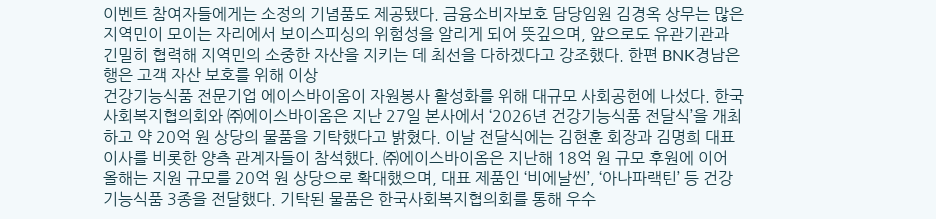이벤트 참여자들에게는 소정의 기념품도 제공됐다. 금융소비자보호 담당임원 김경옥 상무는 많은 지역민이 모이는 자리에서 보이스피싱의 위험성을 알리게 되어 뜻깊으며, 앞으로도 유관기관과 긴밀히 협력해 지역민의 소중한 자산을 지키는 데 최선을 다하겠다고 강조했다. 한편 BNK경남은행은 고객 자산 보호를 위해 이상
건강기능식품 전문기업 에이스바이옴이 자원봉사 활성화를 위해 대규모 사회공헌에 나섰다. 한국사회복지협의회와 ㈜에이스바이옴은 지난 27일 본사에서 ‘2026년 건강기능식품 전달식’을 개최하고 약 20억 원 상당의 물품을 기탁했다고 밝혔다. 이날 전달식에는 김현훈 회장과 김명희 대표이사를 비롯한 양측 관계자들이 참석했다. ㈜에이스바이옴은 지난해 18억 원 규모 후원에 이어 올해는 지원 규모를 20억 원 상당으로 확대했으며, 대표 제품인 ‘비에날씬’, ‘아나파랙틴’ 등 건강기능식품 3종을 전달했다. 기탁된 물품은 한국사회복지협의회를 통해 우수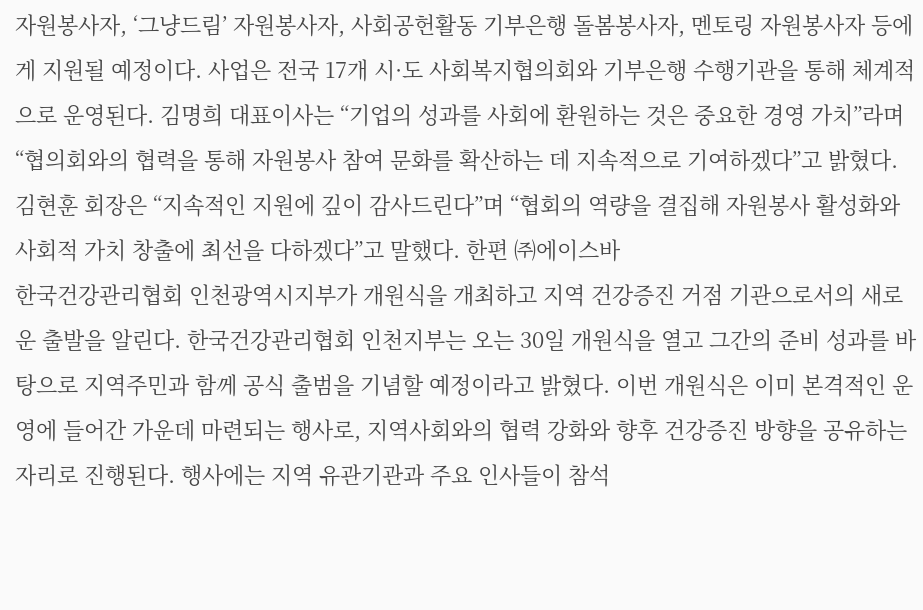자원봉사자, ‘그냥드림’ 자원봉사자, 사회공헌활동 기부은행 돌봄봉사자, 멘토링 자원봉사자 등에게 지원될 예정이다. 사업은 전국 17개 시·도 사회복지협의회와 기부은행 수행기관을 통해 체계적으로 운영된다. 김명희 대표이사는 “기업의 성과를 사회에 환원하는 것은 중요한 경영 가치”라며 “협의회와의 협력을 통해 자원봉사 참여 문화를 확산하는 데 지속적으로 기여하겠다”고 밝혔다. 김현훈 회장은 “지속적인 지원에 깊이 감사드린다”며 “협회의 역량을 결집해 자원봉사 활성화와 사회적 가치 창출에 최선을 다하겠다”고 말했다. 한편 ㈜에이스바
한국건강관리협회 인천광역시지부가 개원식을 개최하고 지역 건강증진 거점 기관으로서의 새로운 출발을 알린다. 한국건강관리협회 인천지부는 오는 30일 개원식을 열고 그간의 준비 성과를 바탕으로 지역주민과 함께 공식 출범을 기념할 예정이라고 밝혔다. 이번 개원식은 이미 본격적인 운영에 들어간 가운데 마련되는 행사로, 지역사회와의 협력 강화와 향후 건강증진 방향을 공유하는 자리로 진행된다. 행사에는 지역 유관기관과 주요 인사들이 참석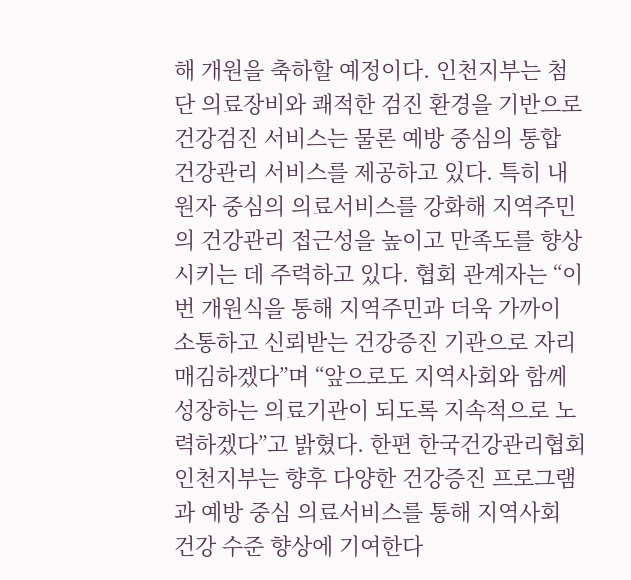해 개원을 축하할 예정이다. 인천지부는 첨단 의료장비와 쾌적한 검진 환경을 기반으로 건강검진 서비스는 물론 예방 중심의 통합 건강관리 서비스를 제공하고 있다. 특히 내원자 중심의 의료서비스를 강화해 지역주민의 건강관리 접근성을 높이고 만족도를 향상시키는 데 주력하고 있다. 협회 관계자는 “이번 개원식을 통해 지역주민과 더욱 가까이 소통하고 신뢰받는 건강증진 기관으로 자리매김하겠다”며 “앞으로도 지역사회와 함께 성장하는 의료기관이 되도록 지속적으로 노력하겠다”고 밝혔다. 한편 한국건강관리협회 인천지부는 향후 다양한 건강증진 프로그램과 예방 중심 의료서비스를 통해 지역사회 건강 수준 향상에 기여한다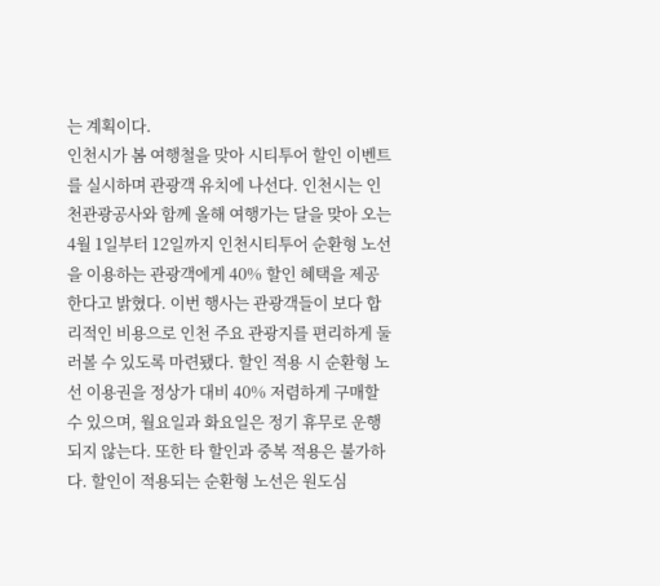는 계획이다.
인천시가 봄 여행철을 맞아 시티투어 할인 이벤트를 실시하며 관광객 유치에 나선다. 인천시는 인천관광공사와 함께 올해 여행가는 달을 맞아 오는 4월 1일부터 12일까지 인천시티투어 순환형 노선을 이용하는 관광객에게 40% 할인 혜택을 제공한다고 밝혔다. 이번 행사는 관광객들이 보다 합리적인 비용으로 인천 주요 관광지를 편리하게 둘러볼 수 있도록 마련됐다. 할인 적용 시 순환형 노선 이용권을 정상가 대비 40% 저렴하게 구매할 수 있으며, 월요일과 화요일은 정기 휴무로 운행되지 않는다. 또한 타 할인과 중복 적용은 불가하다. 할인이 적용되는 순환형 노선은 원도심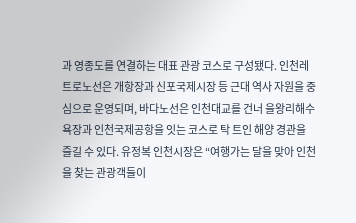과 영종도를 연결하는 대표 관광 코스로 구성됐다. 인천레트로노선은 개항장과 신포국제시장 등 근대 역사 자원을 중심으로 운영되며, 바다노선은 인천대교를 건너 을왕리해수욕장과 인천국제공항을 잇는 코스로 탁 트인 해양 경관을 즐길 수 있다. 유정복 인천시장은 “여행가는 달을 맞아 인천을 찾는 관광객들이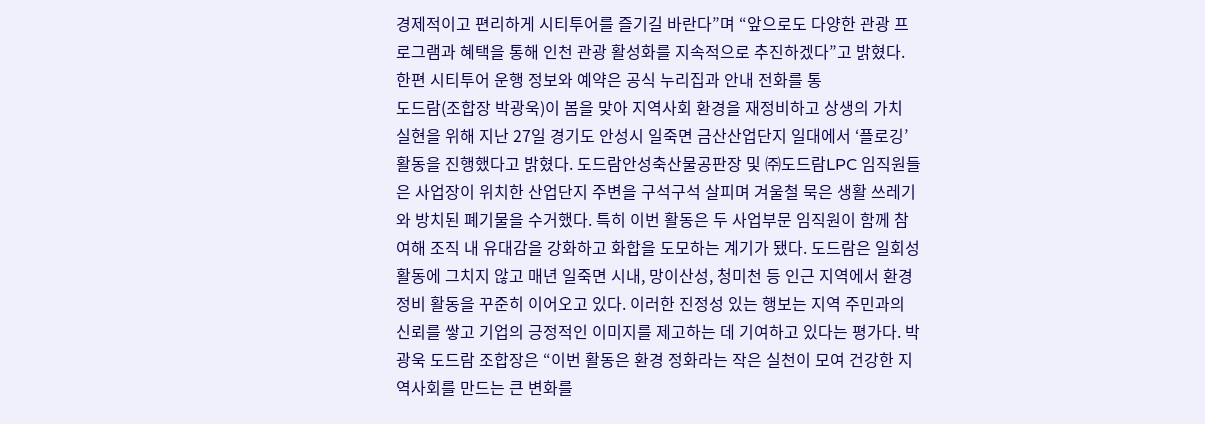경제적이고 편리하게 시티투어를 즐기길 바란다”며 “앞으로도 다양한 관광 프로그램과 혜택을 통해 인천 관광 활성화를 지속적으로 추진하겠다”고 밝혔다. 한편 시티투어 운행 정보와 예약은 공식 누리집과 안내 전화를 통
도드람(조합장 박광욱)이 봄을 맞아 지역사회 환경을 재정비하고 상생의 가치 실현을 위해 지난 27일 경기도 안성시 일죽면 금산산업단지 일대에서 ‘플로깅’ 활동을 진행했다고 밝혔다. 도드람안성축산물공판장 및 ㈜도드람LPC 임직원들은 사업장이 위치한 산업단지 주변을 구석구석 살피며 겨울철 묵은 생활 쓰레기와 방치된 폐기물을 수거했다. 특히 이번 활동은 두 사업부문 임직원이 함께 참여해 조직 내 유대감을 강화하고 화합을 도모하는 계기가 됐다. 도드람은 일회성 활동에 그치지 않고 매년 일죽면 시내, 망이산성, 청미천 등 인근 지역에서 환경 정비 활동을 꾸준히 이어오고 있다. 이러한 진정성 있는 행보는 지역 주민과의 신뢰를 쌓고 기업의 긍정적인 이미지를 제고하는 데 기여하고 있다는 평가다. 박광욱 도드람 조합장은 “이번 활동은 환경 정화라는 작은 실천이 모여 건강한 지역사회를 만드는 큰 변화를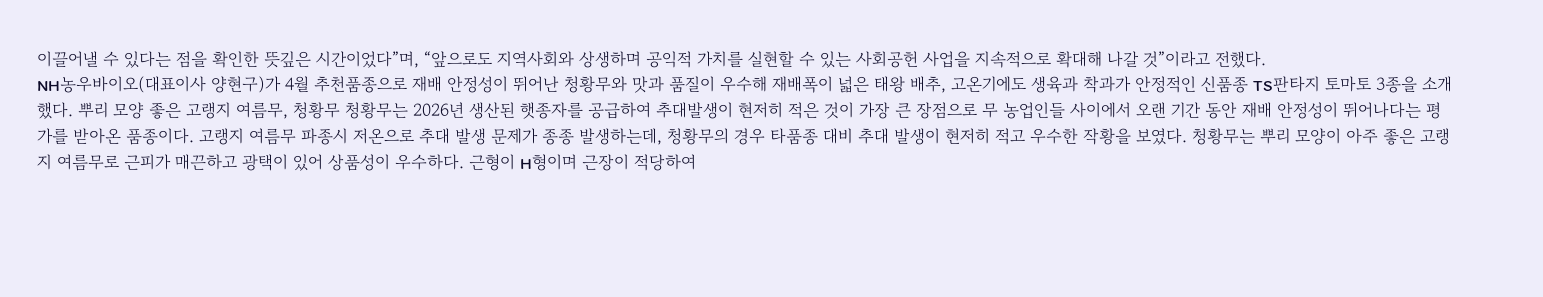이끌어낼 수 있다는 점을 확인한 뜻깊은 시간이었다”며, “앞으로도 지역사회와 상생하며 공익적 가치를 실현할 수 있는 사회공헌 사업을 지속적으로 확대해 나갈 것”이라고 전했다.
NH농우바이오(대표이사 양현구)가 4월 추천품종으로 재배 안정성이 뛰어난 청황무와 맛과 품질이 우수해 재배폭이 넓은 태왕 배추, 고온기에도 생육과 착과가 안정적인 신품종 TS판타지 토마토 3종을 소개했다. 뿌리 모양 좋은 고랭지 여름무, 청황무 청황무는 2026년 생산된 햇종자를 공급하여 추대발생이 현저히 적은 것이 가장 큰 장점으로 무 농업인들 사이에서 오랜 기간 동안 재배 안정성이 뛰어나다는 평가를 받아온 품종이다. 고랭지 여름무 파종시 저온으로 추대 발생 문제가 종종 발생하는데, 청황무의 경우 타품종 대비 추대 발생이 현저히 적고 우수한 작황을 보였다. 청황무는 뿌리 모양이 아주 좋은 고랭지 여름무로 근피가 매끈하고 광택이 있어 상품성이 우수하다. 근형이 H형이며 근장이 적당하여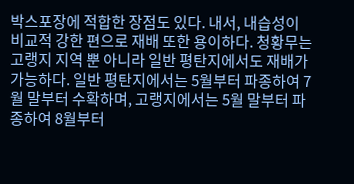박스포장에 적합한 장점도 있다. 내서, 내습성이 비교적 강한 편으로 재배 또한 용이하다. 청황무는 고랭지 지역 뿐 아니라 일반 평탄지에서도 재배가 가능하다. 일반 평탄지에서는 5월부터 파종하여 7월 말부터 수확하며, 고랭지에서는 5월 말부터 파종하여 8월부터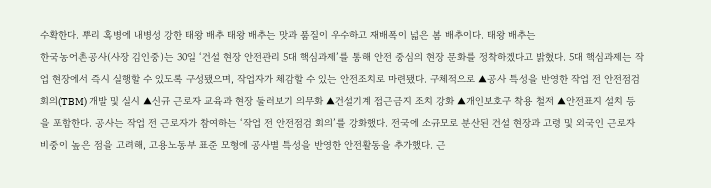수확한다. 뿌리 혹병에 내병성 강한 태왕 배추 태왕 배추는 맛과 품질이 우수하고 재배폭이 넓은 봄 배추이다. 태왕 배추는
한국농어촌공사(사장 김인중)는 30일 ‘건설 현장 안전관리 5대 핵심과제’를 통해 안전 중심의 현장 문화를 정착하겠다고 밝혔다. 5대 핵심과제는 작업 현장에서 즉시 실행할 수 있도록 구성됐으며, 작업자가 체감할 수 있는 안전조치로 마련됐다. 구체적으로 ▲공사 특성을 반영한 작업 전 안전점검 회의(TBM) 개발 및 실시 ▲신규 근로자 교육과 현장 둘러보기 의무화 ▲건설기계 접근금지 조치 강화 ▲개인보호구 착용 철저 ▲안전표지 설치 등을 포함한다. 공사는 작업 전 근로자가 참여하는 ‘작업 전 안전점검 회의’를 강화했다. 전국에 소규모로 분산된 건설 현장과 고령 및 외국인 근로자 비중이 높은 점을 고려해, 고용노동부 표준 모형에 공사별 특성을 반영한 안전활동을 추가했다. 근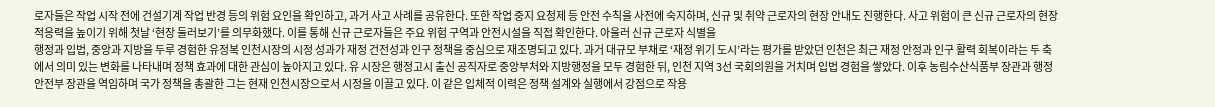로자들은 작업 시작 전에 건설기계 작업 반경 등의 위험 요인을 확인하고, 과거 사고 사례를 공유한다. 또한 작업 중지 요청제 등 안전 수칙을 사전에 숙지하며, 신규 및 취약 근로자의 현장 안내도 진행한다. 사고 위험이 큰 신규 근로자의 현장 적응력을 높이기 위해 첫날 ‘현장 둘러보기’를 의무화했다. 이를 통해 신규 근로자들은 주요 위험 구역과 안전시설을 직접 확인한다. 아울러 신규 근로자 식별을
행정과 입법, 중앙과 지방을 두루 경험한 유정복 인천시장의 시정 성과가 재정 건전성과 인구 정책을 중심으로 재조명되고 있다. 과거 대규모 부채로 ‘재정 위기 도시’라는 평가를 받았던 인천은 최근 재정 안정과 인구 활력 회복이라는 두 축에서 의미 있는 변화를 나타내며 정책 효과에 대한 관심이 높아지고 있다. 유 시장은 행정고시 출신 공직자로 중앙부처와 지방행정을 모두 경험한 뒤, 인천 지역 3선 국회의원을 거치며 입법 경험을 쌓았다. 이후 농림수산식품부 장관과 행정안전부 장관을 역임하며 국가 정책을 총괄한 그는 현재 인천시장으로서 시정을 이끌고 있다. 이 같은 입체적 이력은 정책 설계와 실행에서 강점으로 작용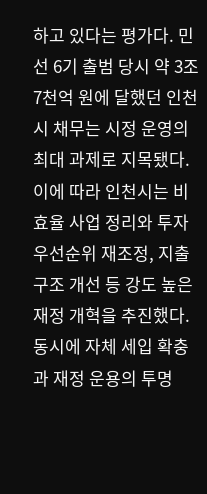하고 있다는 평가다. 민선 6기 출범 당시 약 3조7천억 원에 달했던 인천시 채무는 시정 운영의 최대 과제로 지목됐다. 이에 따라 인천시는 비효율 사업 정리와 투자 우선순위 재조정, 지출 구조 개선 등 강도 높은 재정 개혁을 추진했다. 동시에 자체 세입 확충과 재정 운용의 투명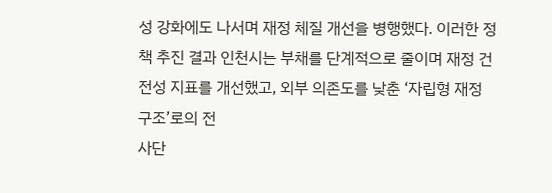성 강화에도 나서며 재정 체질 개선을 병행했다. 이러한 정책 추진 결과 인천시는 부채를 단계적으로 줄이며 재정 건전성 지표를 개선했고, 외부 의존도를 낮춘 ‘자립형 재정 구조’로의 전
사단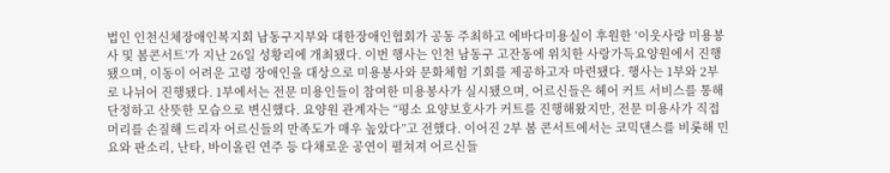법인 인천신체장애인복지회 남동구지부와 대한장애인협회가 공동 주최하고 에바다미용실이 후원한 ‘이웃사랑 미용봉사 및 봄콘서트’가 지난 26일 성황리에 개최됐다. 이번 행사는 인천 남동구 고잔동에 위치한 사랑가득요양원에서 진행됐으며, 이동이 어려운 고령 장애인을 대상으로 미용봉사와 문화체험 기회를 제공하고자 마련됐다. 행사는 1부와 2부로 나뉘어 진행됐다. 1부에서는 전문 미용인들이 참여한 미용봉사가 실시됐으며, 어르신들은 헤어 커트 서비스를 통해 단정하고 산뜻한 모습으로 변신했다. 요양원 관계자는 “평소 요양보호사가 커트를 진행해왔지만, 전문 미용사가 직접 머리를 손질해 드리자 어르신들의 만족도가 매우 높았다”고 전했다. 이어진 2부 봄 콘서트에서는 코믹댄스를 비롯해 민요와 판소리, 난타, 바이올린 연주 등 다채로운 공연이 펼쳐져 어르신들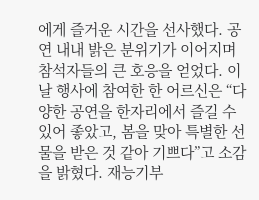에게 즐거운 시간을 선사했다. 공연 내내 밝은 분위기가 이어지며 참석자들의 큰 호응을 얻었다. 이날 행사에 참여한 한 어르신은 “다양한 공연을 한자리에서 즐길 수 있어 좋았고, 봄을 맞아 특별한 선물을 받은 것 같아 기쁘다”고 소감을 밝혔다. 재능기부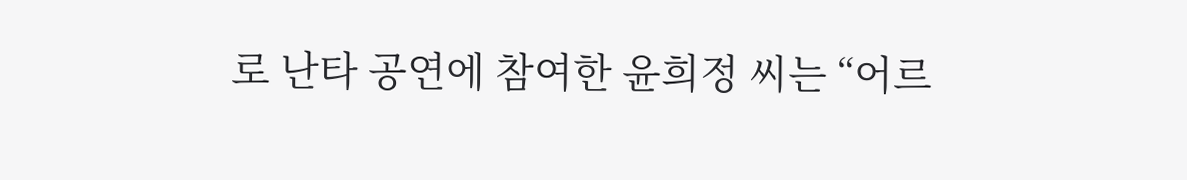로 난타 공연에 참여한 윤희정 씨는 “어르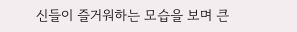신들이 즐거워하는 모습을 보며 큰